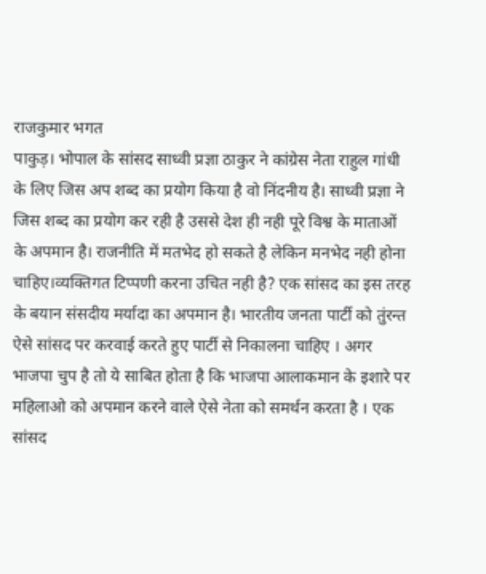राजकुमार भगत
पाकुड़। भोपाल के सांसद साध्वी प्रज्ञा ठाकुर ने कांग्रेस नेता राहुल गांधी के लिए जिस अप शब्द का प्रयोग किया है वो निंदनीय है। साध्वी प्रज्ञा ने जिस शब्द का प्रयोग कर रही है उससे देश ही नही पूरे विश्व के माताओं के अपमान है। राजनीति में मतभेद हो सकते है लेकिन मनभेद नही होना चाहिए।व्यक्तिगत टिप्पणी करना उचित नही है? एक सांसद का इस तरह के बयान संसदीय मर्यादा का अपमान है। भारतीय जनता पार्टी को तुंरन्त ऐसे सांसद पर करवाई करते हुए पार्टी से निकालना चाहिए । अगर भाजपा चुप है तो ये साबित होता है कि भाजपा आलाकमान के इशारे पर महिलाओ को अपमान करने वाले ऐसे नेता को समर्थन करता है । एक सांसद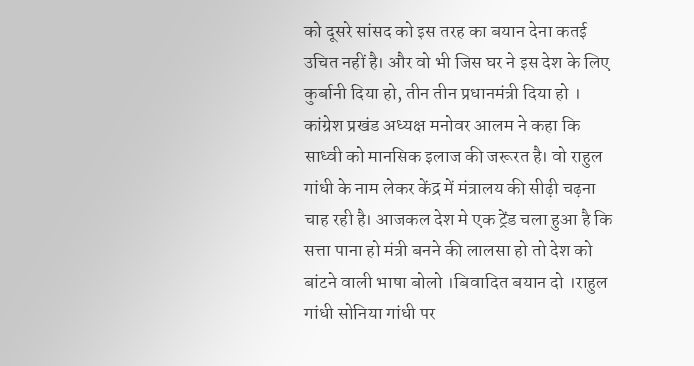को दूसरे सांसद को इस तरह का बयान देना कतई उचित नहीं है। और वो भी जिस घर ने इस देश के लिए कुर्बानी दिया हो, तीन तीन प्रधानमंत्री दिया हो । कांग्रेश प्रखंड अध्यक्ष मनोवर आलम ने कहा कि
साध्वी को मानसिक इलाज की जरूरत है। वो राहुल गांधी के नाम लेकर केंद्र में मंत्रालय की सीढ़ी चढ़ना चाह रही है। आजकल देश मे एक ट्रेंड चला हुआ है कि सत्ता पाना हो मंत्री बनने की लालसा हो तो देश को बांटने वाली भाषा बोलो ।बिवादित बयान दो ।राहुल गांधी सोनिया गांधी पर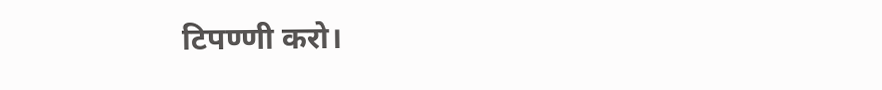टिपण्णी करो।